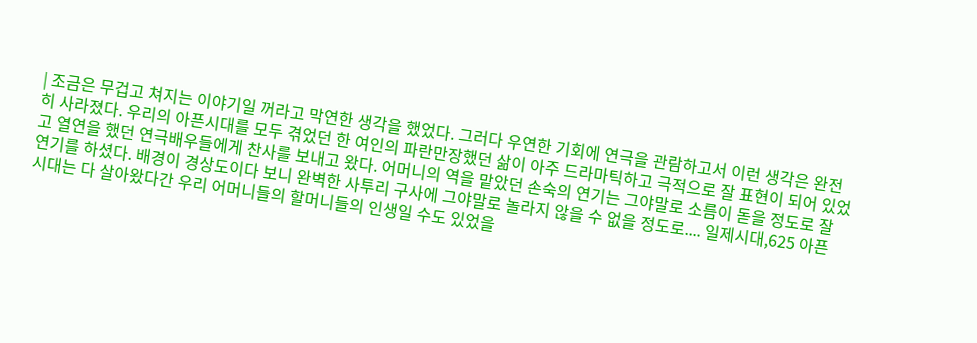| 조금은 무겁고 쳐지는 이야기일 꺼라고 막연한 생각을 했었다. 그러다 우연한 기회에 연극을 관람하고서 이런 생각은 완전히 사라졌다. 우리의 아픈시대를 모두 겪었던 한 여인의 파란만장했던 삶이 아주 드라마틱하고 극적으로 잘 표현이 되어 있었고 열연을 했던 연극배우들에게 찬사를 보내고 왔다. 어머니의 역을 맡았던 손숙의 연기는 그야말로 소름이 돋을 정도로 잘 연기를 하셨다. 배경이 경상도이다 보니 완벽한 사투리 구사에 그야말로 놀라지 않을 수 없을 정도로.... 일제시대,625 아픈 시대는 다 살아왔다간 우리 어머니들의 할머니들의 인생일 수도 있었을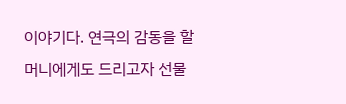이야기다. 연극의 감동을 할머니에게도 드리고자 선물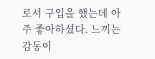로서 구입을 했는데 아주 좋아하셨다. 느끼는 감동이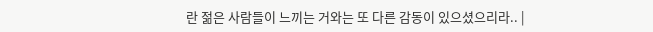란 젊은 사람들이 느끼는 거와는 또 다른 감동이 있으셨으리라.. |